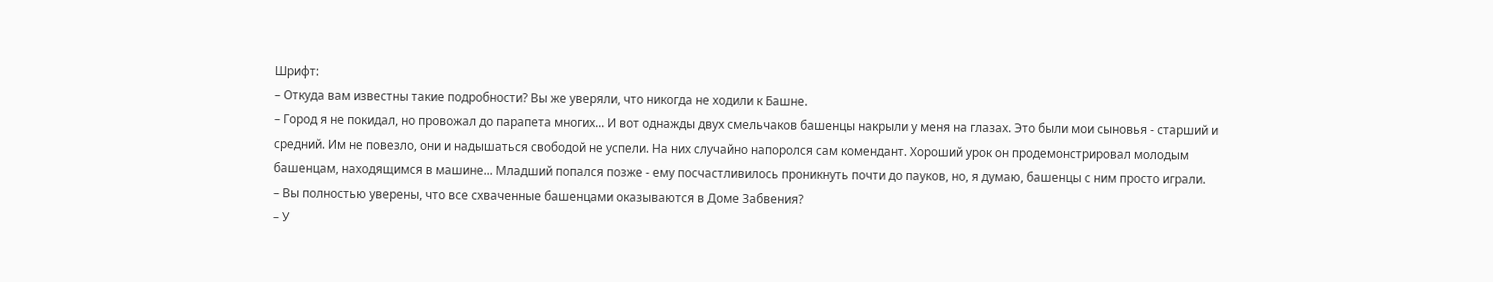Шрифт:
– Откуда вам известны такие подробности? Вы же уверяли, что никогда не ходили к Башне.
– Город я не покидал, но провожал до парапета многих... И вот однажды двух смельчаков башенцы накрыли у меня на глазах. Это были мои сыновья - старший и средний. Им не повезло, они и надышаться свободой не успели. На них случайно напоролся сам комендант. Хороший урок он продемонстрировал молодым башенцам, находящимся в машине... Младший попался позже - ему посчастливилось проникнуть почти до пауков, но, я думаю, башенцы с ним просто играли.
– Вы полностью уверены, что все схваченные башенцами оказываются в Доме Забвения?
– У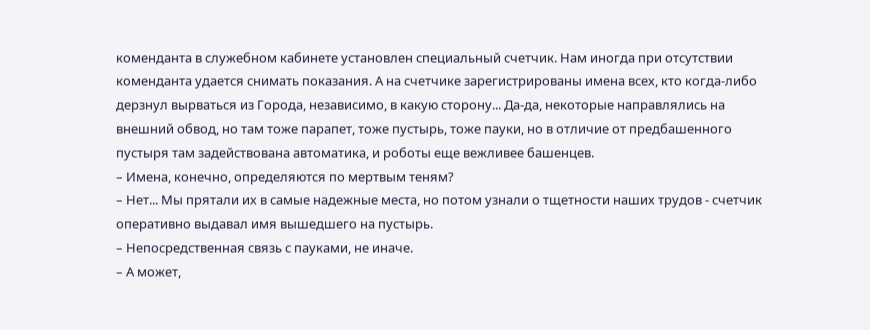коменданта в служебном кабинете установлен специальный счетчик. Нам иногда при отсутствии коменданта удается снимать показания. А на счетчике зарегистрированы имена всех, кто когда-либо дерзнул вырваться из Города, независимо, в какую сторону... Да-да, некоторые направлялись на внешний обвод, но там тоже парапет, тоже пустырь, тоже пауки, но в отличие от предбашенного пустыря там задействована автоматика, и роботы еще вежливее башенцев.
– Имена, конечно, определяются по мертвым теням?
– Нет... Мы прятали их в самые надежные места, но потом узнали о тщетности наших трудов - счетчик оперативно выдавал имя вышедшего на пустырь.
– Непосредственная связь с пауками, не иначе.
– А может,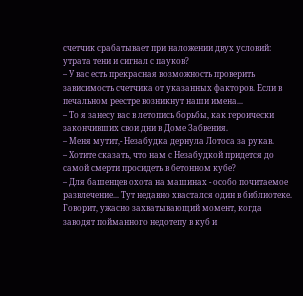счетчик срабатывает при наложении двух условий: утрата тени и сигнал с пауков?
– У вас есть прекрасная возможность проверить зависимость счетчика от указанных факторов. Если в печальном реестре возникнут наши имена...
– То я занесу вас в летопись борьбы, как героически закончивших свои дни в Доме Забвения.
– Меня мутит,- Незабудка дернула Лотоса за рукав.
– Хотите сказать, что нам с Незабудкой придется до самой смерти просидеть в бетонном кубе?
– Для башенцев охота на машинах - особо почитаемое развлечение... Тут недавно хвастался один в библиотеке. Говорит, ужасно захватывающий момент, когда заводят пойманного недотепу в куб и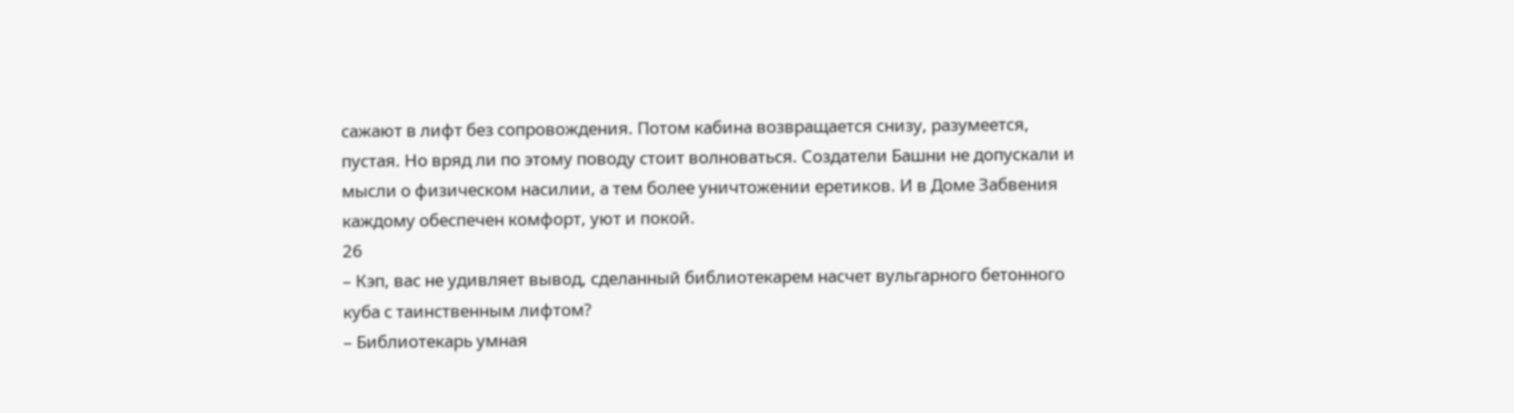сажают в лифт без сопровождения. Потом кабина возвращается снизу, разумеется, пустая. Но вряд ли по этому поводу стоит волноваться. Создатели Башни не допускали и мысли о физическом насилии, а тем более уничтожении еретиков. И в Доме Забвения каждому обеспечен комфорт, уют и покой.
26
– Кэп, вас не удивляет вывод, сделанный библиотекарем насчет вульгарного бетонного куба с таинственным лифтом?
– Библиотекарь умная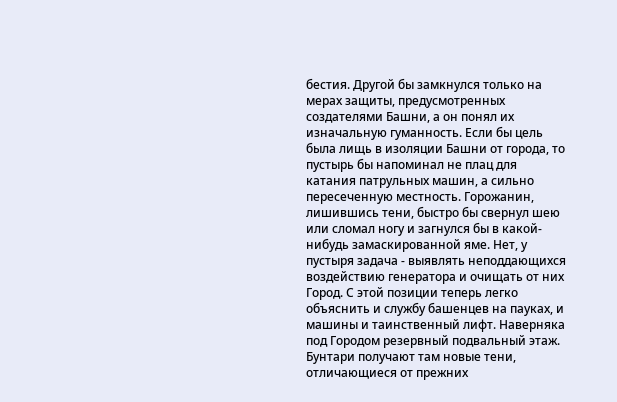бестия. Другой бы замкнулся только на мерах защиты, предусмотренных создателями Башни, а он понял их изначальную гуманность. Если бы цель была лищь в изоляции Башни от города, то пустырь бы напоминал не плац для катания патрульных машин, а сильно пересеченную местность. Горожанин, лишившись тени, быстро бы свернул шею или сломал ногу и загнулся бы в какой-нибудь замаскированной яме. Нет, у пустыря задача - выявлять неподдающихся воздействию генератора и очищать от них Город. С этой позиции теперь легко объяснить и службу башенцев на пауках, и машины и таинственный лифт. Наверняка под Городом резервный подвальный этаж. Бунтари получают там новые тени, отличающиеся от прежних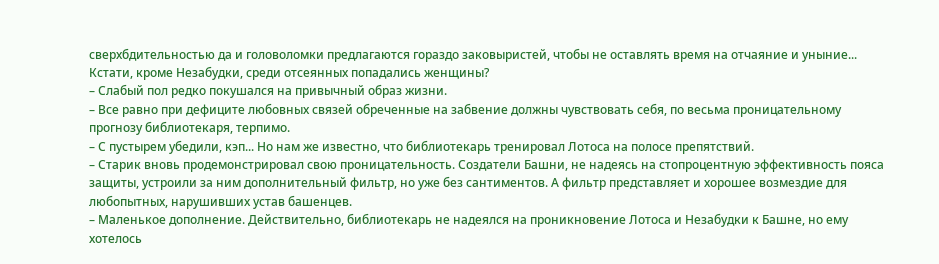сверхбдительностью да и головоломки предлагаются гораздо заковыристей, чтобы не оставлять время на отчаяние и уныние... Кстати, кроме Незабудки, среди отсеянных попадались женщины?
– Слабый пол редко покушался на привычный образ жизни.
– Все равно при дефиците любовных связей обреченные на забвение должны чувствовать себя, по весьма проницательному прогнозу библиотекаря, терпимо.
– С пустырем убедили, кэп... Но нам же известно, что библиотекарь тренировал Лотоса на полосе препятствий.
– Старик вновь продемонстрировал свою проницательность. Создатели Башни, не надеясь на стопроцентную эффективность пояса защиты, устроили за ним дополнительный фильтр, но уже без сантиментов. А фильтр представляет и хорошее возмездие для любопытных, нарушивших устав башенцев.
– Маленькое дополнение. Действительно, библиотекарь не надеялся на проникновение Лотоса и Незабудки к Башне, но ему хотелось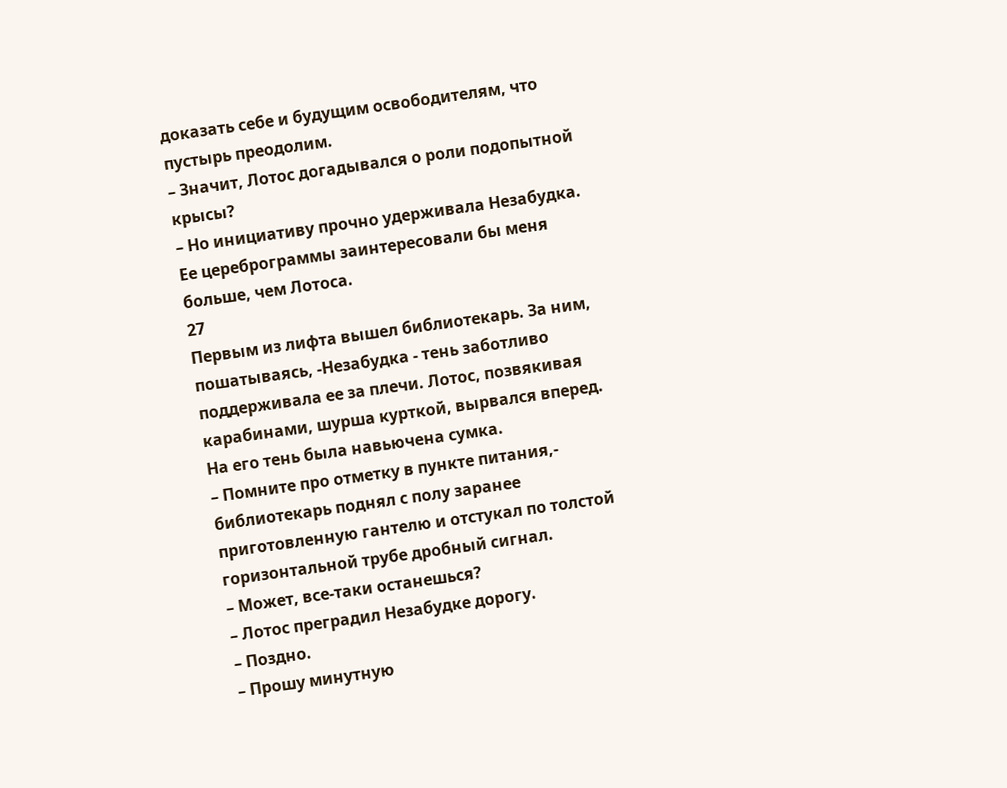доказать себе и будущим освободителям, что пустырь преодолим.
– Значит, Лотос догадывался о роли подопытной крысы?
– Но инициативу прочно удерживала Незабудка. Ее цереброграммы заинтересовали бы меня больше, чем Лотоса.
27
Первым из лифта вышел библиотекарь. За ним, пошатываясь, -Незабудка - тень заботливо поддерживала ее за плечи. Лотос, позвякивая карабинами, шурша курткой, вырвался вперед. На его тень была навьючена сумка.
– Помните про отметку в пункте питания,- библиотекарь поднял с полу заранее приготовленную гантелю и отстукал по толстой горизонтальной трубе дробный сигнал.
– Может, все-таки останешься?
– Лотос преградил Незабудке дорогу.
– Поздно.
– Прошу минутную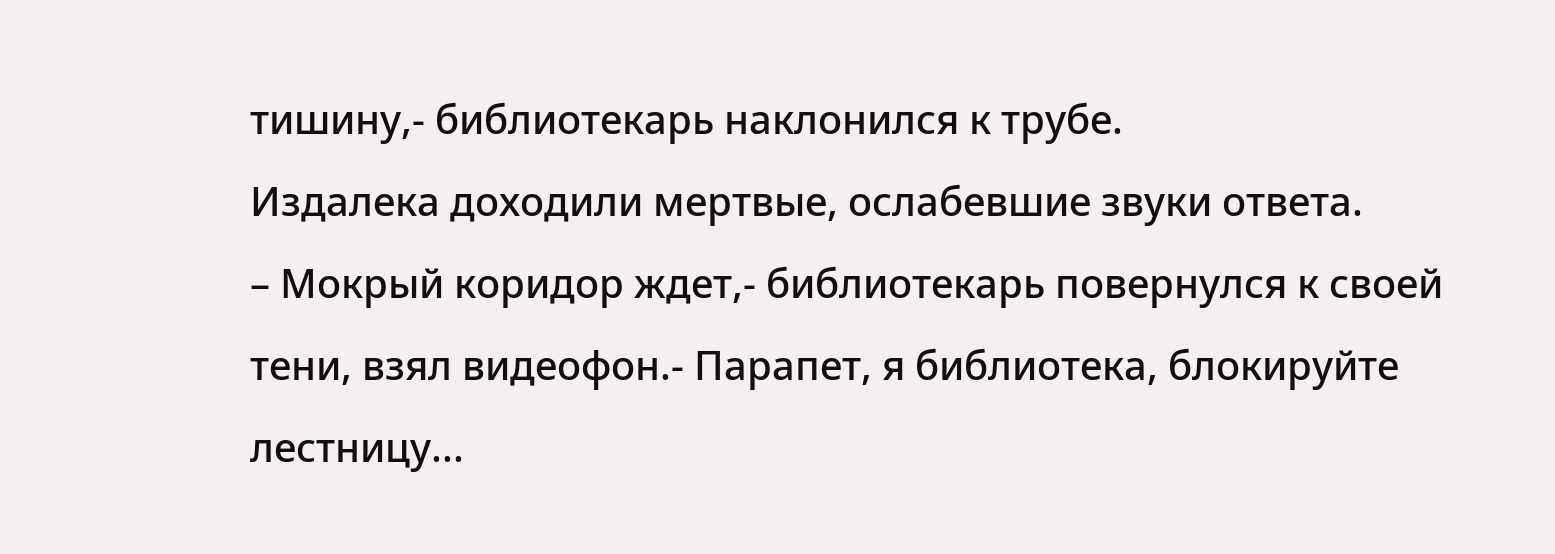тишину,- библиотекарь наклонился к трубе.
Издалека доходили мертвые, ослабевшие звуки ответа.
– Мокрый коридор ждет,- библиотекарь повернулся к своей тени, взял видеофон.- Парапет, я библиотека, блокируйте лестницу...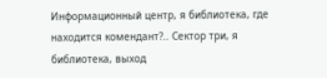Информационный центр, я библиотека, где находится комендант?.. Сектор три, я библиотека, выход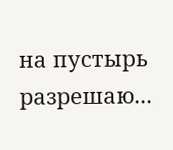на пустырь разрешаю...